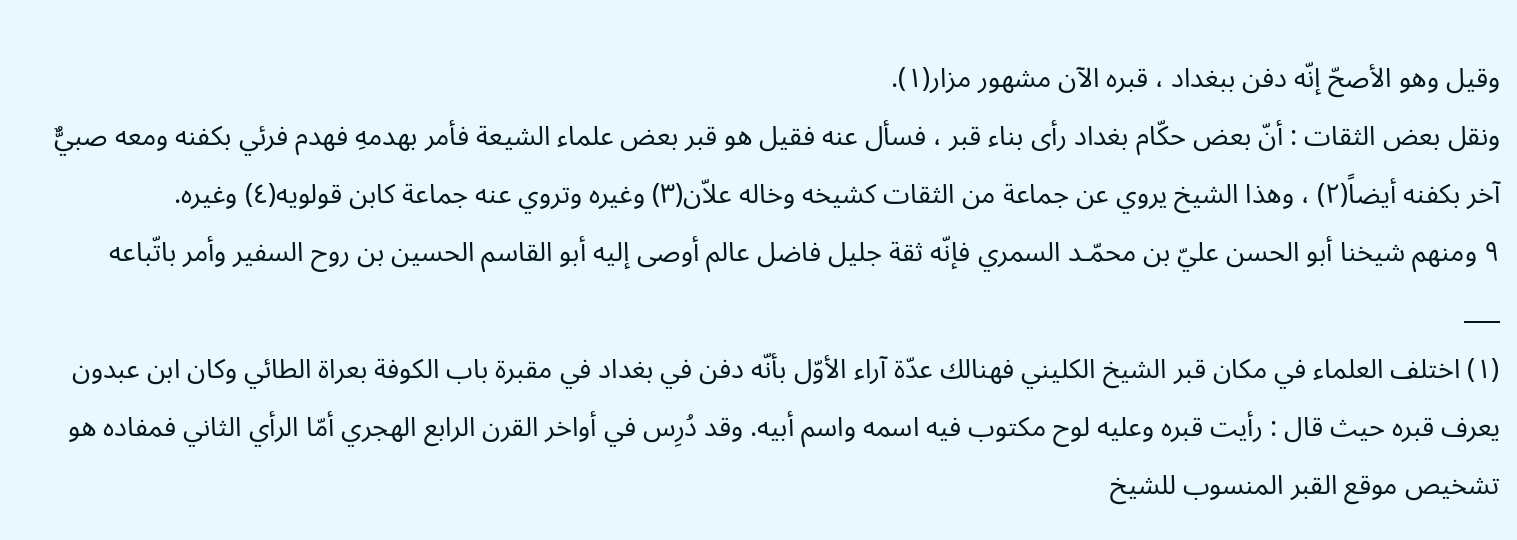وقيل وهو الأصحّ إنّه دفن ببغداد ، قبره الآن مشهور مزار(١).
ونقل بعض الثقات : أنّ بعض حكّام بغداد رأى بناء قبر ، فسأل عنه فقيل هو قبر بعض علماء الشيعة فأمر بهدمهِ فهدم فرئي بكفنه ومعه صبيٌّ آخر بكفنه أيضاً(٢) ، وهذا الشيخ يروي عن جماعة من الثقات كشيخه وخاله علاّن(٣) وغيره وتروي عنه جماعة كابن قولويه(٤) وغيره.
٩ ومنهم شيخنا أبو الحسن عليّ بن محمّـد السمري فإنّه ثقة جليل فاضل عالم أوصى إليه أبو القاسم الحسين بن روح السفير وأمر باتّباعه
___
(١) اختلف العلماء في مكان قبر الشيخ الكليني فهنالك عدّة آراء الأوّل بأنّه دفن في بغداد في مقبرة باب الكوفة بعراة الطائي وكان ابن عبدون يعرف قبره حيث قال : رأيت قبره وعليه لوح مكتوب فيه اسمه واسم أبيه. وقد دُرِس في أواخر القرن الرابع الهجري أمّا الرأي الثاني فمفاده هو تشخيص موقع القبر المنسوب للشيخ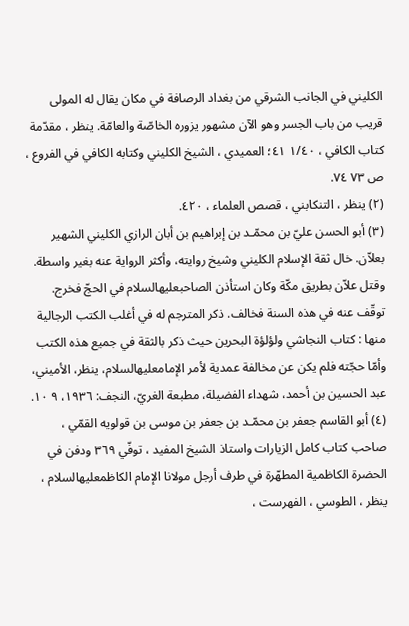الكليني في الجانب الشرقي من بغداد الرصافة في مكان يقال له المولى قريب من باب الجسر وهو الآن مشهور يزوره الخاصّة والعامّة. ينظر ، مقدّمة كتاب الكافي ، ١/٤٠ ٤١؛ العميدي ، الشيخ الكليني وكتابه الكافي في الفروع ، ص ٧٣ ٧٤.
(٢) ينظر ، التنكابني ، قصص العلماء ، ٤٢٠.
(٣) أبو الحسن عليّ بن محمّـد بن إبراهيم بن أبان الرازي الكليني الشهير بعلاّن. خال ثقة الإسلام الكليني وشيخ روايته، وأكثر الرواية عنه بغير واسطة. وقتل علاّن بطريق مكّة وكان استأذن الصاحبعليهالسلام في الحجّ فخرج. توقّف عنه في هذه السنة فخالف. ذكر المترجم له في أغلب الكتب الرجالية منها : كتاب النجاشي ولؤلؤة البحرين حيث ذكر بالثقة في جميع هذه الكتب وأمّا حجّته فلم يكن عن مخالفة عمدية لأمر الإمامعليهالسلام، ينظر، الأميني، عبد الحسين بن أحمد، شهداء الفضيلة، مطبعة الغريّ، النجف: ١٩٣٦، ٩ ١٠.
(٤) أبو القاسم جعفر بن محمّـد بن جعفر بن موسى بن قولويه القمّي ، صاحب كتاب كامل الزيارات واستاذ الشيخ المفيد ، توفّي ٣٦٩ ودفن في الحضرة الكاظمية المطهّرة في طرف أرجل مولانا الإمام الكاظمعليهالسلام ، ينظر ، الطوسي ، الفهرست ،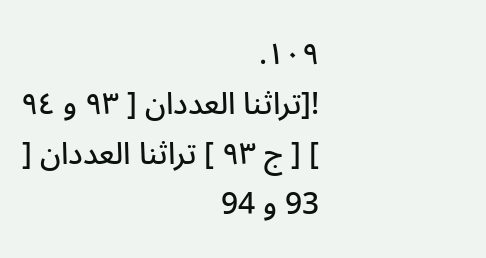١٠٩.
![تراثنا العددان [ ٩٣ و ٩٤ ] [ ج ٩٣ ] تراثنا العددان [ 93 و 94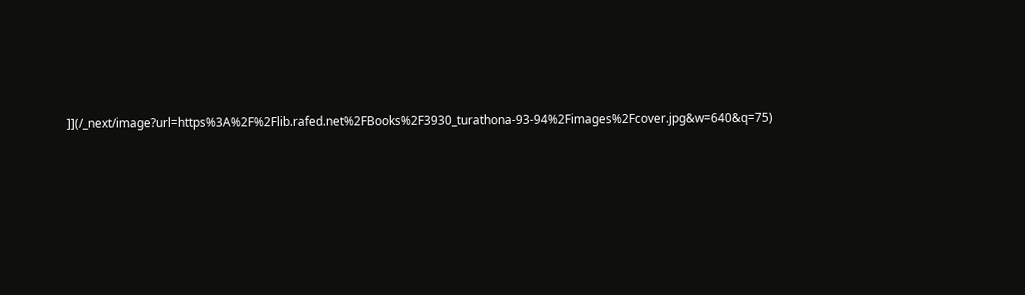]](/_next/image?url=https%3A%2F%2Flib.rafed.net%2FBooks%2F3930_turathona-93-94%2Fimages%2Fcover.jpg&w=640&q=75)